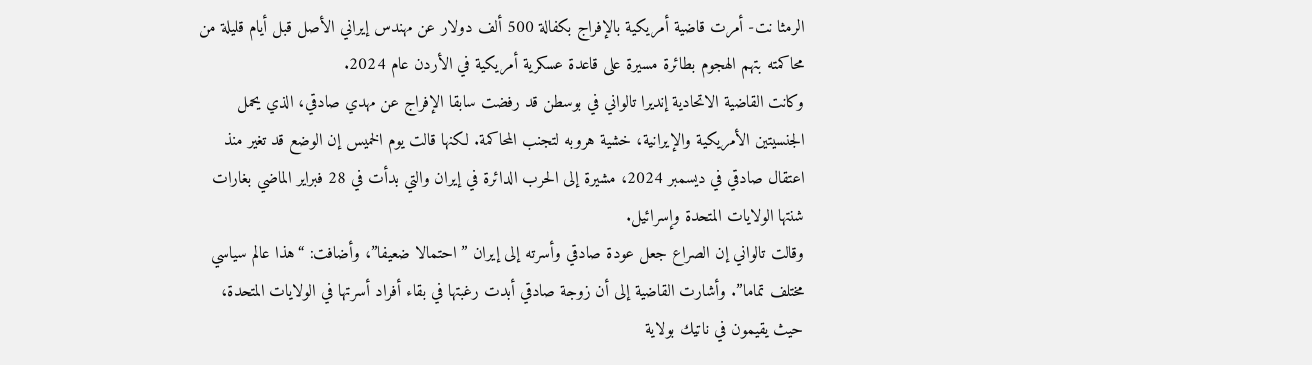الرمثا نت- أمرت قاضية أمريكية بالإفراج بكفالة 500 ألف دولار عن مهندس إيراني الأصل قبل أيام قليلة من محاكمته بتهم الهجوم بطائرة مسيرة على قاعدة عسكرية أمريكية في الأردن عام 2024.
وكانت القاضية الاتحادية إنديرا تالواني في بوسطن قد رفضت سابقا الإفراج عن مهدي صادقي، الذي يحمل الجنسيتين الأمريكية والإيرانية، خشية هروبه لتجنب المحاكمة. لكنها قالت يوم الخميس إن الوضع قد تغير منذ اعتقال صادقي في ديسمبر 2024، مشيرة إلى الحرب الدائرة في إيران والتي بدأت في 28 فبراير الماضي بغارات شنتها الولايات المتحدة وإسرائيل.
وقالت تالواني إن الصراع جعل عودة صادقي وأسرته إلى إيران ” احتمالا ضعيفا”، وأضافت: “هذا عالم سياسي مختلف تماما”. وأشارت القاضية إلى أن زوجة صادقي أبدت رغبتها في بقاء أفراد أسرتها في الولايات المتحدة، حيث يقيمون في ناتيك بولاية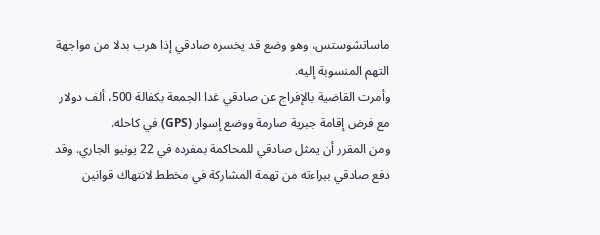ماساتشوستس، وهو وضع قد يخسره صادقي إذا هرب بدلا من مواجهة التهم المنسوبة إليه.
وأمرت القاضية بالإفراج عن صادقي غدا الجمعة بكفالة 500، ألف دولار مع فرض إقامة جبرية صارمة ووضع إسوار (GPS) في كاحله.
ومن المقرر أن يمثل صادقي للمحاكمة بمفرده في 22 يونيو الجاري. وقد دفع صادقي ببراءته من تهمة المشاركة في مخطط لانتهاك قوانين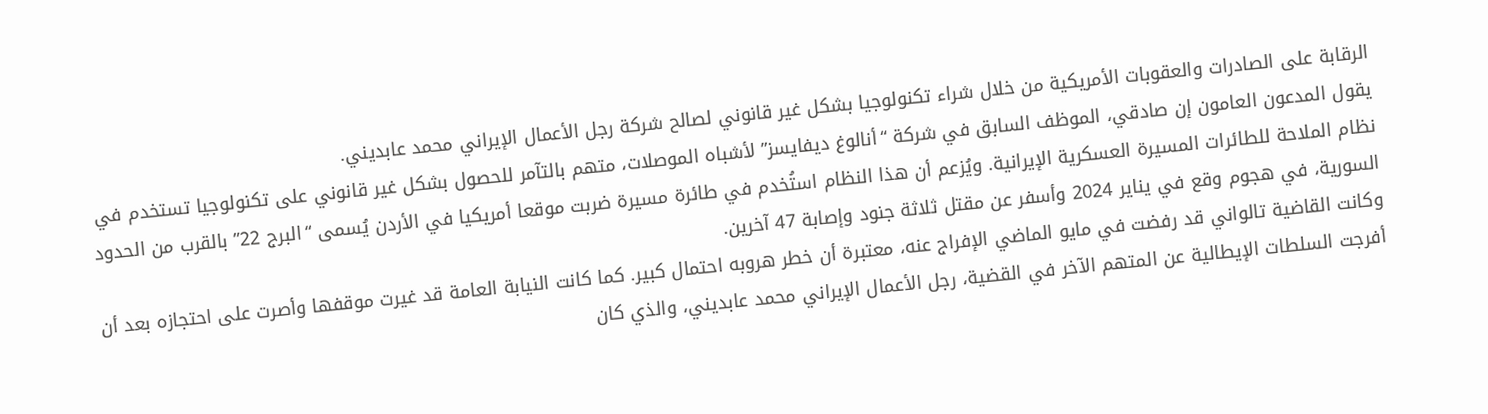الرقابة على الصادرات والعقوبات الأمريكية من خلال شراء تكنولوجيا بشكل غير قانوني لصالح شركة رجل الأعمال الإيراني محمد عابديني.
يقول المدعون العامون إن صادقي، الموظف السابق في شركة “أنالوغ ديفايسز” لأشباه الموصلات، متهم بالتآمر للحصول بشكل غير قانوني على تكنولوجيا تستخدم في نظام الملاحة للطائرات المسيرة العسكرية الإيرانية. ويُزعم أن هذا النظام استُخدم في طائرة مسيرة ضربت موقعا أمريكيا في الأردن يُسمى “البرج 22” بالقرب من الحدود السورية، في هجوم وقع في يناير 2024 وأسفر عن مقتل ثلاثة جنود وإصابة 47 آخرين.
وكانت القاضية تالواني قد رفضت في مايو الماضي الإفراج عنه، معتبرة أن خطر هروبه احتمال كبير. كما كانت النيابة العامة قد غيرت موقفها وأصرت على احتجازه بعد أن أفرجت السلطات الإيطالية عن المتهم الآخر في القضية، رجل الأعمال الإيراني محمد عابديني، والذي كان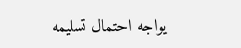يواجه احتمال تسليمه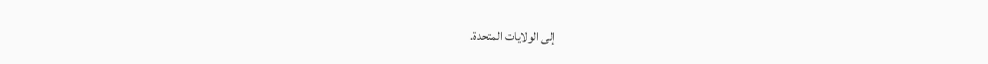إلى الولايات المتحدة.